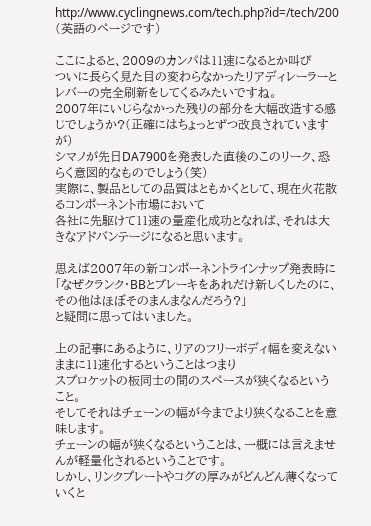http://www.cyclingnews.com/tech.php?id=/tech/200  (英語のページです)

ここによると、2009のカンパは11速になるとか叫び
ついに長らく見た目の変わらなかったリアディレーラーとレバーの完全刷新をしてくるみたいですね。
2007年にいじらなかった残りの部分を大幅改造する感じでしょうか?(正確にはちょっとずつ改良されていますが)
シマノが先日DA7900を発表した直後のこのリーク、恐らく意図的なものでしょう(笑)
実際に、製品としての品質はともかくとして、現在火花散るコンポーネント市場において
各社に先駆けて11速の量産化成功となれば、それは大きなアドバンテージになると思います。

思えば2007年の新コンポーネントラインナップ発表時に
「なぜクランク・BBとブレーキをあれだけ新しくしたのに、その他はほぼそのまんまなんだろう?」
と疑問に思ってはいました。

上の記事にあるように、リアのフリーボディ幅を変えないままに11速化するということはつまり
スプロケットの板同士の間のスペースが狭くなるということ。
そしてそれはチェーンの幅が今までより狭くなることを意味します。
チェーンの幅が狭くなるということは、一概には言えませんが軽量化されるということです。
しかし、リンクプレートやコグの厚みがどんどん薄くなっていくと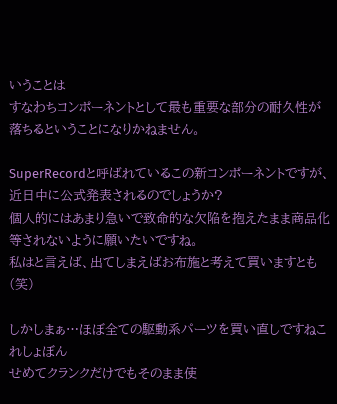いうことは
すなわちコンポーネントとして最も重要な部分の耐久性が落ちるということになりかねません。

SuperRecordと呼ばれているこの新コンポーネントですが、近日中に公式発表されるのでしょうか?
個人的にはあまり急いで致命的な欠陥を抱えたまま商品化等されないように願いたいですね。
私はと言えば、出てしまえばお布施と考えて買いますとも(笑)

しかしまぁ…ほぼ全ての駆動系パーツを買い直しですねこれしょぼん
せめてクランクだけでもそのまま使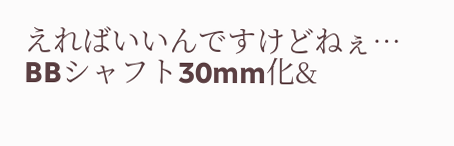えればいいんですけどねぇ…
BBシャフト30mm化&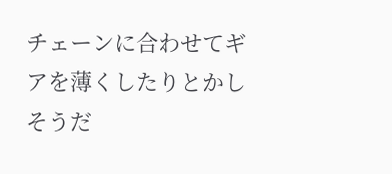チェーンに合わせてギアを薄くしたりとかしそうだ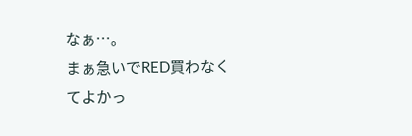なぁ…。
まぁ急いでRED買わなくてよかっ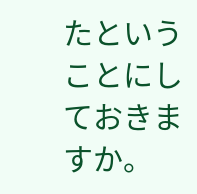たということにしておきますか。